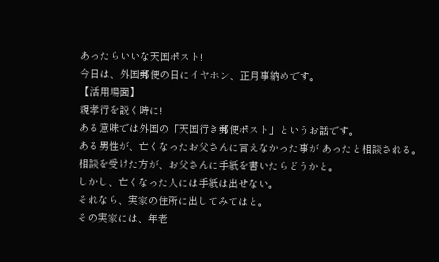あったらいいな天国ポスト!
今日は、外国郵便の日にイヤホン、正月事納めです。
【活用場面】
親孝行を説く時に!
ある意味では外国の「天国行き郵便ポスト」というお話です。
ある男性が、亡くなったお父さんに言えなかった事が あったと相談される。
相談を受けた方が、お父さんに手紙を書いたらどうかと。
しかし、亡くなった人には手紙は出せない。
それなら、実家の住所に出してみてはと。
その実家には、年老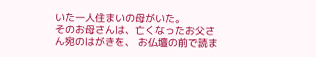いた一人住まいの母がいた。
そのお母さんは、亡くなったお父さん宛のはがきを、 お仏壇の前で読ま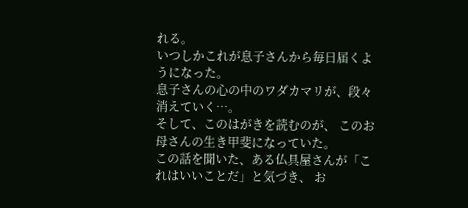れる。
いつしかこれが息子さんから毎日届くようになった。
息子さんの心の中のワダカマリが、段々消えていく…。
そして、このはがきを読むのが、 このお母さんの生き甲斐になっていた。
この話を聞いた、ある仏具屋さんが「これはいいことだ」と気づき、 お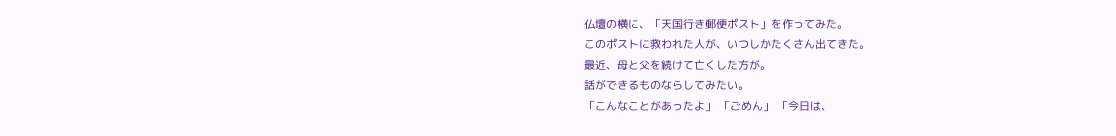仏壇の横に、「天国行き郵便ポスト」を作ってみた。
このポストに救われた人が、いつしかたくさん出てきた。
最近、母と父を続けて亡くした方が。
話ができるものならしてみたい。
「こんなことがあったよ」 「ごめん」 「今日は、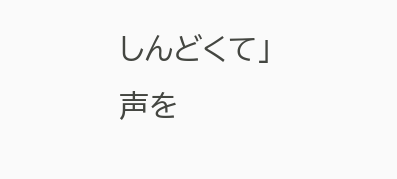しんどくて」
声を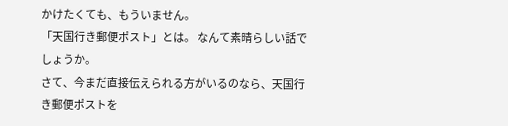かけたくても、もういません。
「天国行き郵便ポスト」とは。 なんて素晴らしい話でしょうか。
さて、今まだ直接伝えられる方がいるのなら、天国行き郵便ポストを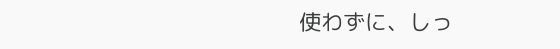使わずに、しっ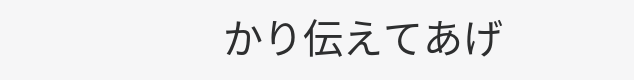かり伝えてあげ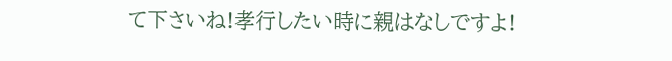て下さいね!孝行したい時に親はなしですよ!